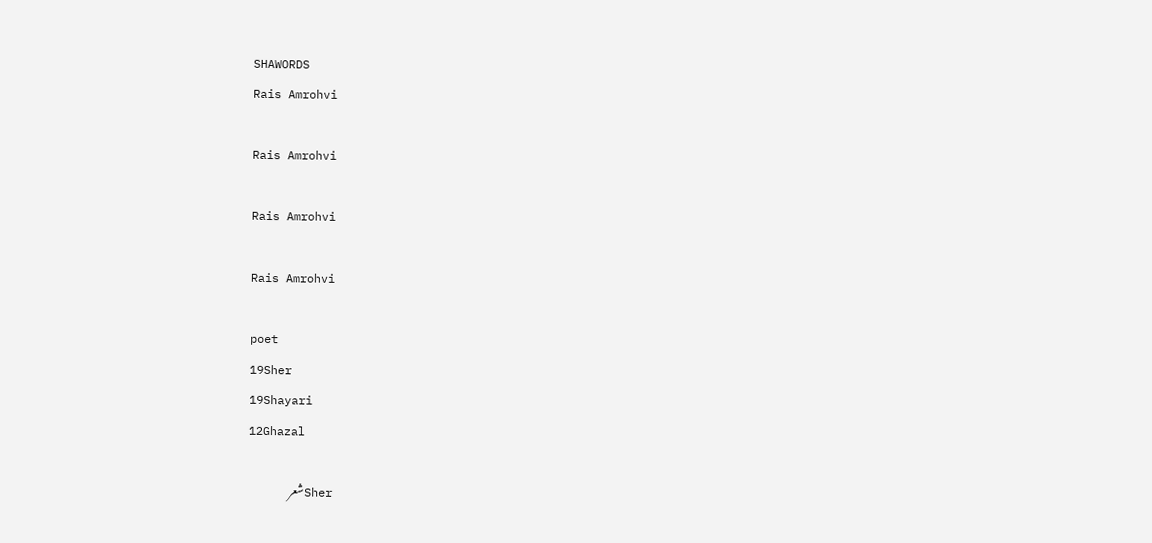SHAWORDS
Rais Amrohvi

Rais Amrohvi

Rais Amrohvi

Rais Amrohvi

poet
19Sher
19Shayari
12Ghazal

Sherشعر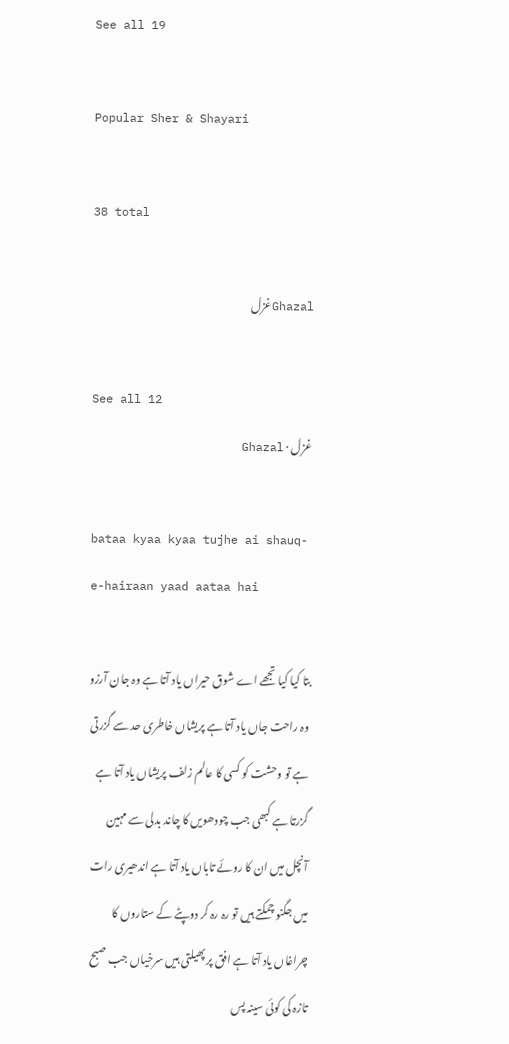See all 19

Popular Sher & Shayari

38 total

Ghazalغزل

See all 12
غزل · Ghazal

bataa kyaa kyaa tujhe ai shauq-e-hairaan yaad aataa hai

بتا کیا کیا تجھے اے شوق حیراں یاد آتا ہے وہ جان آرزو وہ راحت جاں یاد آتا ہے پریشاں خاطری حد سے گزرتی ہے تو وحشت کو کسی کا عالم زلف پریشاں یاد آتا ہے گزرتا ہے کبھی جب چودھویں کا چاند بدلی سے مہین آنچل میں ان کا روئے تاباں یاد آتا ہے اندھیری رات میں جگنو چمکتے ہیں تو رہ رہ کر دوپٹے کے ستاروں کا چراغاں یاد آتا ہے افق پر پھیلتی ہیں سرخیاں جب صبح تازہ کی کوئی سینہ پس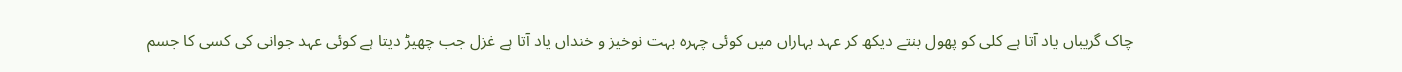چاک گریباں یاد آتا ہے کلی کو پھول بنتے دیکھ کر عہد بہاراں میں کوئی چہرہ بہت نوخیز و خنداں یاد آتا ہے غزل جب چھیڑ دیتا ہے کوئی عہد جوانی کی کسی کا جسم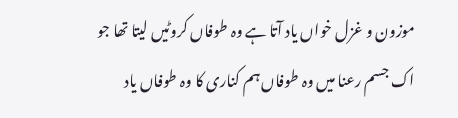موزون و غزل خواں یاد آتا ہے وہ طوفاں کروٹیں لیتا تھا جو اک جسم رعنا میں وہ طوفاں ہم کناری کا وہ طوفاں یاد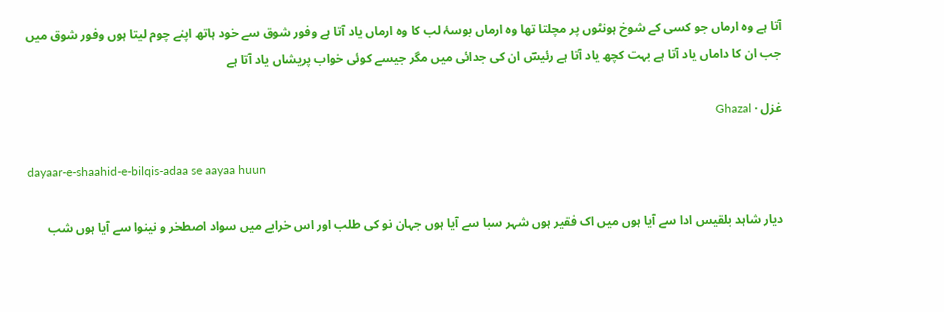آتا ہے وہ ارماں جو کسی کے شوخ ہونٹوں پر مچلتا تھا وہ ارماں بوسۂ لب کا وہ ارماں یاد آتا ہے وفور شوق سے خود ہاتھ اپنے چوم لیتا ہوں وفور شوق میں جب ان کا داماں یاد آتا ہے بہت کچھ یاد آتا ہے رئیسؔ ان کی جدائی میں مگر جیسے کوئی خواب‌ پریشاں یاد آتا ہے

غزل · Ghazal

dayaar-e-shaahid-e-bilqis-adaa se aayaa huun

دیار شاہد بلقیس ادا سے آیا ہوں میں اک فقیر ہوں شہر سبا سے آیا ہوں جہان نو کی طلب اور اس خرابے میں سواد اصطخر و نینوا سے آیا ہوں شب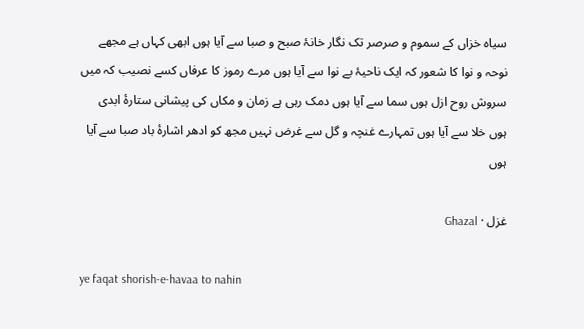سیاہ خزاں کے سموم و صرصر تک نگار خانۂ صبح و صبا سے آیا ہوں ابھی کہاں ہے مجھے نوحہ‌ و نوا کا شعور کہ ایک ناحیۂ بے نوا سے آیا ہوں مرے رموز کا عرفاں کسے نصیب کہ میں سروش روح ازل ہوں سما سے آیا ہوں دمک رہی ہے زمان و مکاں کی پیشانی ستارۂ ابدی ہوں خلا سے آیا ہوں تمہارے غنچہ و گل سے غرض نہیں مجھ کو ادھر اشارۂ باد صبا سے آیا ہوں

غزل · Ghazal

ye faqat shorish-e-havaa to nahin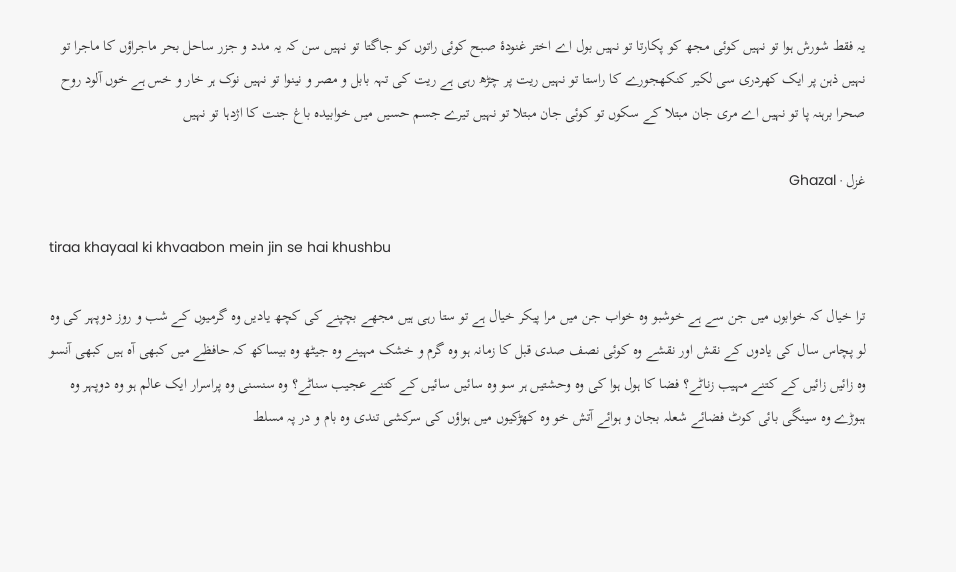یہ فقط شورش ہوا تو نہیں کوئی مجھ کو پکارتا تو نہیں بول اے اختر غنودۂ‌ صبح کوئی راتوں کو جاگتا تو نہیں سن کہ یہ مدد و جزر‌ ساحل بحر ماجراؤں کا ماجرا تو نہیں ذہن پر ایک کھردری سی لکیر کنکھجورے کا راستا تو نہیں ریت پر چڑھ رہی ہے ریت کی تہہ بابل و مصر و نینوا تو نہیں نوک ہر خار و خس ہے خوں آلود روح صحرا برہنہ پا تو نہیں اے مری جان مبتلا کے سکوں تو کوئی جان مبتلا تو نہیں تیرے جسم حسیں میں خوابیدہ باغ جنت کا اژدہا تو نہیں

غزل · Ghazal

tiraa khayaal ki khvaabon mein jin se hai khushbu

ترا خیال کہ خوابوں میں جن سے ہے خوشبو وہ خواب جن میں مرا پیکر خیال ہے تو ستا رہی ہیں مجھے بچپنے کی کچھ یادیں وہ گرمیوں کے شب و روز دوپہر کی وہ لو پچاس سال کی یادوں کے نقش اور نقشے وہ کوئی نصف صدی قبل کا زمانہ ہو وہ گرم و خشک مہینے وہ جیٹھ وہ بیساکھ کہ حافظے میں کبھی آہ ہیں کبھی آنسو وہ زائیں زائیں کے کتنے مہیب زناٹے؟ فضا کا ہول ہوا کی وہ وحشتیں ہر سو وہ سائیں سائیں کے کتنے عجیب سناٹے؟ وہ سنسنی وہ پراسرار ایک عالم ہو وہ دوپہر وہ ہبوڑے وہ سینگی بائی کوٹ فضائے شعلہ بجان و ہوائے آتش خو وہ کھڑکیوں میں ہواؤں کی سرکشی تندی وہ بام و در پہ مسلط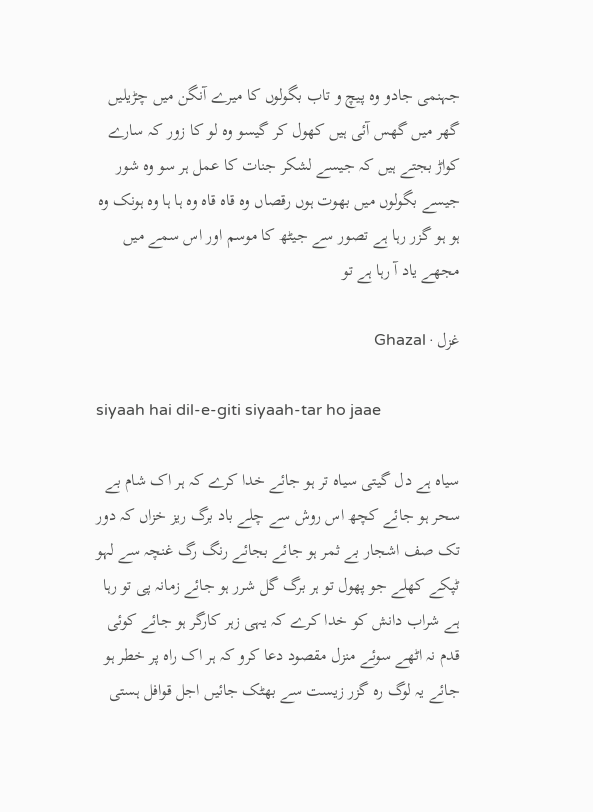جہنمی جادو وہ پیچ و تاب بگولوں کا میرے آنگن میں چڑیلیں گھر میں گھس آئی ہیں کھول کر گیسو وہ لو کا زور کہ سارے کواڑ بجتے ہیں کہ جیسے لشکر جنات کا عمل ہر سو وہ شور جیسے بگولوں میں بھوت ہوں رقصاں وہ قاہ قاہ وہ ہا ہا وہ ہونک وہ ہو ہو گزر رہا ہے تصور سے جیٹھ کا موسم اور اس سمے میں مجھے یاد آ رہا ہے تو

غزل · Ghazal

siyaah hai dil-e-giti siyaah-tar ho jaae

سیاہ ہے دل گیتی سیاہ تر ہو جائے خدا کرے کہ ہر اک شام بے سحر ہو جائے کچھ اس روش سے چلے باد برگ ریز خزاں کہ دور تک صف اشجار بے ثمر ہو جائے بجائے رنگ رگ غنچہ سے لہو ٹپکے کھلے جو پھول تو ہر برگ گل شرر ہو جائے زمانہ پی تو رہا ہے شراب دانش کو خدا کرے کہ یہی زہر کارگر ہو جائے کوئی قدم نہ اٹھے سوئے منزل مقصود دعا کرو کہ ہر اک راہ پر خطر ہو جائے یہ لوگ رہ گزر زیست سے بھٹک جائیں اجل قوافل ہستی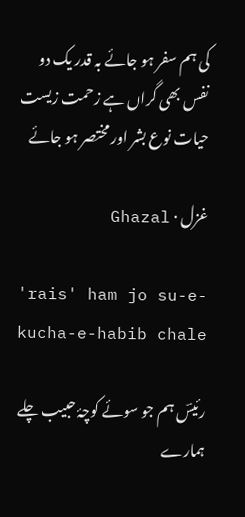کی ہم سفر ہو جائے بہ قدر یک دو نفس بھی گراں ہے زحمت زیست حیات نوع بشر اور مختصر ہو جائے

غزل · Ghazal

'rais' ham jo su-e-kucha-e-habib chale

رئیسؔ ہم جو سوئے کوچۂ حبیب چلے ہمارے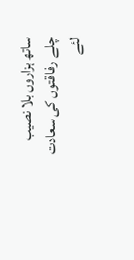ساتھ ہزاروں بلا نصیب چلے رفاقتوں کی سعادت لئے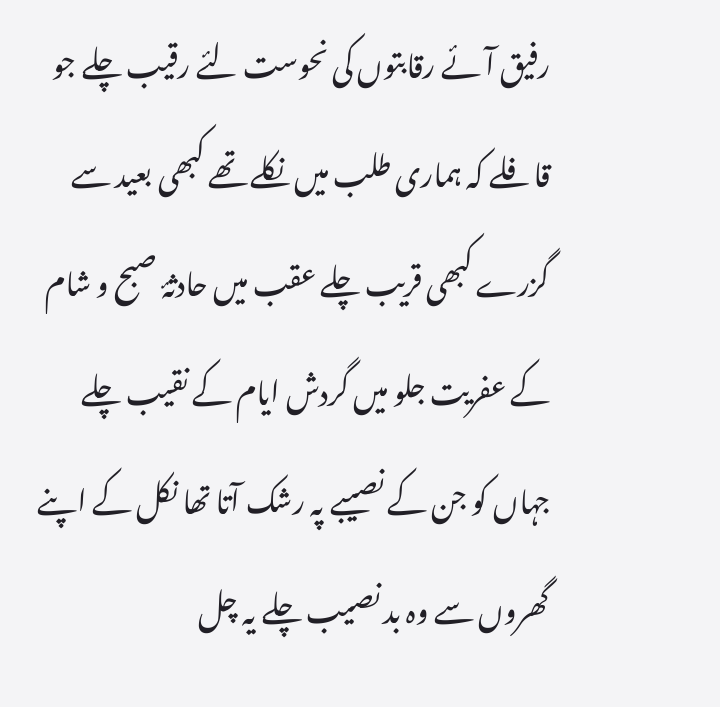رفیق آئے رقابتوں کی نحوست لئے رقیب چلے جو قافلے کہ ہماری طلب میں نکلے تھے کبھی بعید سے گزرے کبھی قریب چلے عقب میں حادثۂ صبح و شام کے عفریت جلو میں گردش ایام کے نقیب چلے جہاں کو جن کے نصیبے پہ رشک آتا تھا نکل کے اپنے گھروں سے وہ بد نصیب چلے یہ چل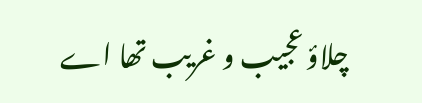چلاؤ عجیب و غریب تھا اے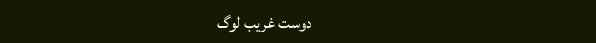دوست غریب لوگ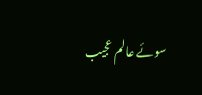سوئے عالم عجیب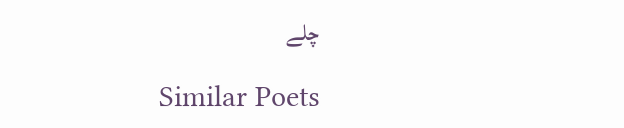چلے

Similar Poets